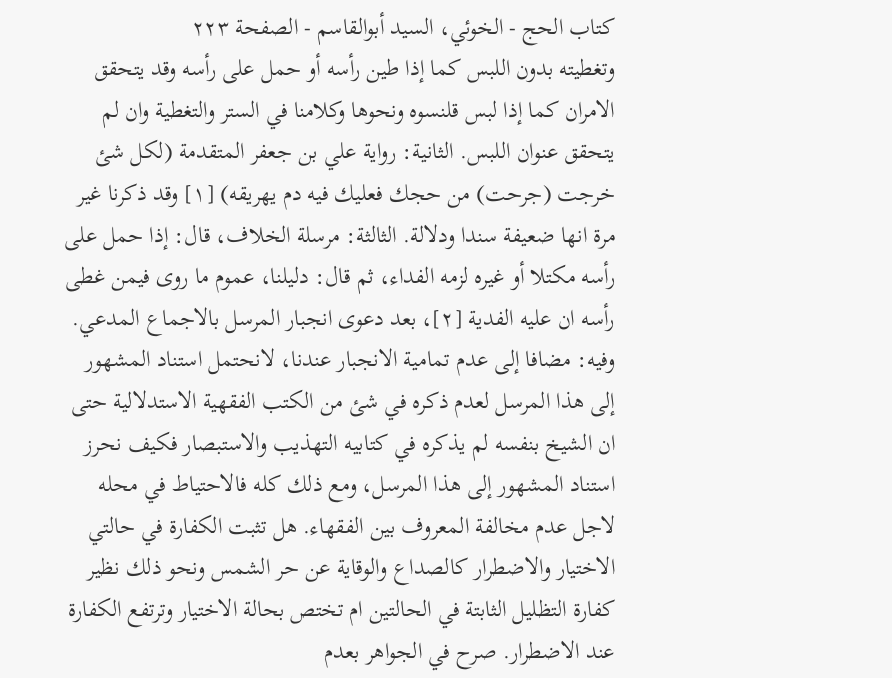كتاب الحج - الخوئي، السيد أبوالقاسم - الصفحة ٢٢٣
وتغطيته بدون اللبس كما إذا طين رأسه أو حمل على رأسه وقد يتحقق الامران كما إذا لبس قلنسوه ونحوها وكلامنا في الستر والتغطية وان لم يتحقق عنوان اللبس. الثانية: رواية علي بن جعفر المتقدمة (لكل شئ خرجت (جرحت) من حجك فعليك فيه دم يهريقه) [١] وقد ذكرنا غير مرة انها ضعيفة سندا ودلالة. الثالثة: مرسلة الخلاف، قال: إذا حمل على رأسه مكتلا أو غيره لزمه الفداء، ثم قال: دليلنا، عموم ما روى فيمن غطى رأسه ان عليه الفدية [٢]، بعد دعوى انجبار المرسل بالاجماع المدعي. وفيه: مضافا إلى عدم تمامية الانجبار عندنا، لانحتمل استناد المشهور إلى هذا المرسل لعدم ذكره في شئ من الكتب الفقهية الاستدلالية حتى ان الشيخ بنفسه لم يذكره في كتابيه التهذيب والاستبصار فكيف نحرز استناد المشهور إلى هذا المرسل، ومع ذلك كله فالاحتياط في محله لاجل عدم مخالفة المعروف بين الفقهاء. هل تثبت الكفارة في حالتي الاختيار والاضطرار كالصداع والوقاية عن حر الشمس ونحو ذلك نظير كفارة التظليل الثابتة في الحالتين ام تختص بحالة الاختيار وترتفع الكفارة عند الاضطرار. صرح في الجواهر بعدم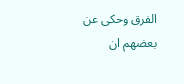الفرق وحكى عن بعضهم ان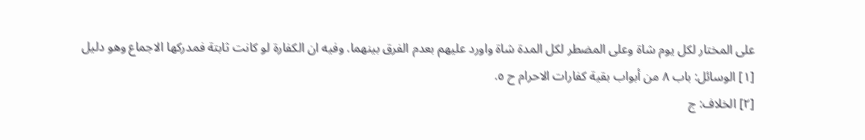على المختار لكل يوم شاة وعلى المضطر لكل المدة شاة واورد عليهم بعدم الفرق بينهما. وفيه ان الكفارة لو كانت ثابتة فمدركها الاجماع وهو دليل
[١] الوسائل: باب ٨ من أبواب بقية كفارات الاحرام ح ٥.
[٢] الخلاف: ج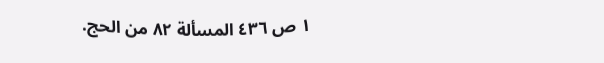١ ص ٤٣٦ المسألة ٨٢ من الحج.